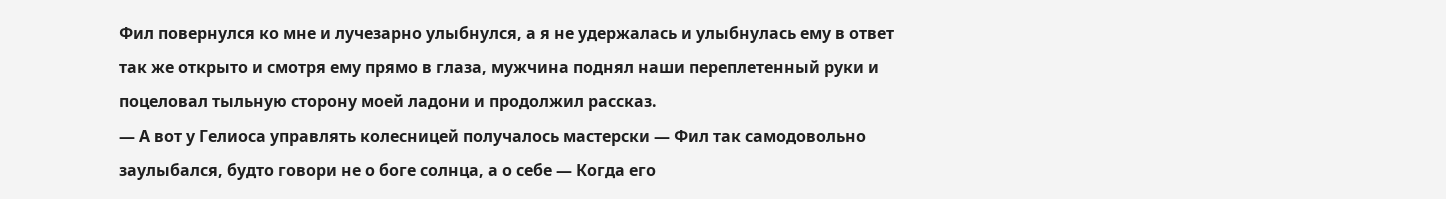Фил повернулся ко мне и лучезарно улыбнулся, а я не удержалась и улыбнулась ему в ответ так же открыто и смотря ему прямо в глаза, мужчина поднял наши переплетенный руки и поцеловал тыльную сторону моей ладони и продолжил рассказ.
— А вот у Гелиоса управлять колесницей получалось мастерски — Фил так самодовольно заулыбался, будто говори не о боге солнца, а о себе — Когда его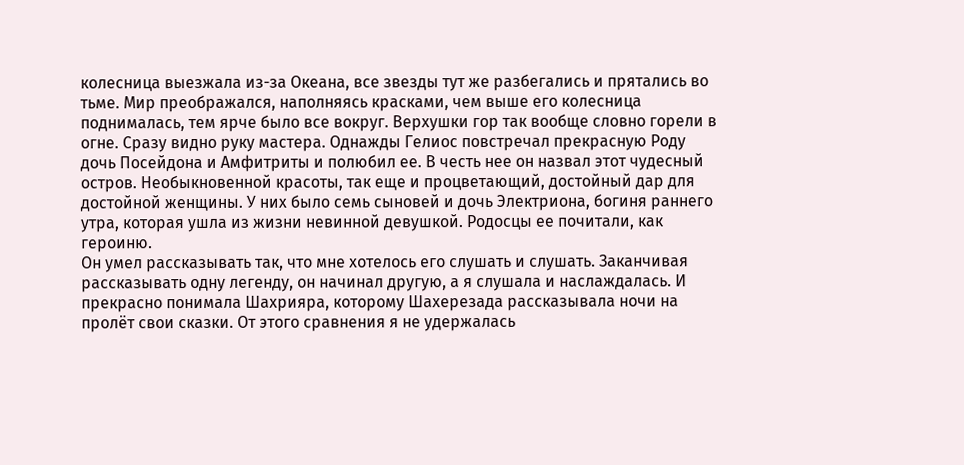колесница выезжала из-за Океана, все звезды тут же разбегались и прятались во тьме. Мир преображался, наполняясь красками, чем выше его колесница поднималась, тем ярче было все вокруг. Верхушки гор так вообще словно горели в огне. Сразу видно руку мастера. Однажды Гелиос повстречал прекрасную Роду дочь Посейдона и Амфитриты и полюбил ее. В честь нее он назвал этот чудесный остров. Необыкновенной красоты, так еще и процветающий, достойный дар для достойной женщины. У них было семь сыновей и дочь Электриона, богиня раннего утра, которая ушла из жизни невинной девушкой. Родосцы ее почитали, как героиню.
Он умел рассказывать так, что мне хотелось его слушать и слушать. Заканчивая рассказывать одну легенду, он начинал другую, а я слушала и наслаждалась. И прекрасно понимала Шахрияра, которому Шахерезада рассказывала ночи на пролёт свои сказки. От этого сравнения я не удержалась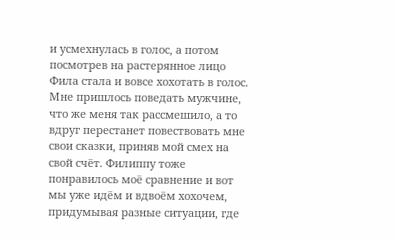и усмехнулась в голос, а потом посмотрев на растерянное лицо Фила стала и вовсе хохотать в голос. Мне пришлось поведать мужчине, что же меня так рассмешило, а то вдруг перестанет повествовать мне свои сказки, приняв мой смех на свой счёт. Филиппу тоже понравилось моё сравнение и вот мы уже идём и вдвоём хохочем, придумывая разные ситуации, где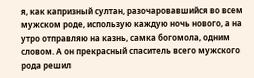я, как капризный султан, разочаровавшийся во всем мужском роде, использую каждую ночь нового, а на утро отправляю на казнь, самка богомола, одним словом. А он прекрасный спаситель всего мужского рода решил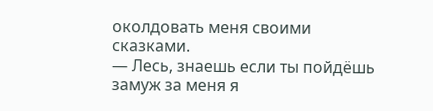околдовать меня своими сказками.
— Лесь, знаешь если ты пойдёшь замуж за меня я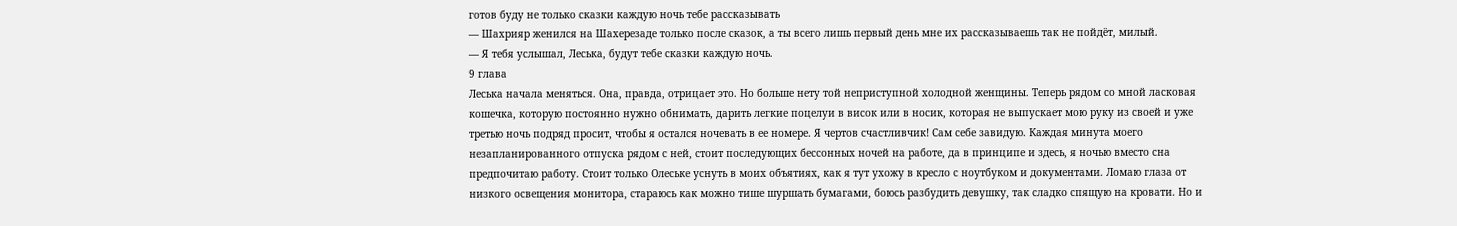готов буду не только сказки каждую ночь тебе рассказывать
— Шахрияр женился на Шахерезаде только после сказок, а ты всего лишь первый день мне их рассказываешь так не пойдёт, милый.
— Я тебя услышал, Леська, будут тебе сказки каждую ночь.
9 глава
Леська начала меняться. Она, правда, отрицает это. Но больше нету той неприступной холодной женщины. Теперь рядом со мной ласковая кошечка, которую постоянно нужно обнимать, дарить легкие поцелуи в висок или в носик, которая не выпускает мою руку из своей и уже третью ночь подряд просит, чтобы я остался ночевать в ее номере. Я чертов счастливчик! Сам себе завидую. Каждая минута моего незапланированного отпуска рядом с ней, стоит последующих бессонных ночей на работе, да в принципе и здесь, я ночью вместо сна предпочитаю работу. Стоит только Олеське уснуть в моих объятиях, как я тут ухожу в кресло с ноутбуком и документами. Ломаю глаза от низкого освещения монитора, стараюсь как можно тише шуршать бумагами, боюсь разбудить девушку, так сладко спящую на кровати. Но и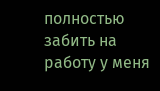полностью забить на работу у меня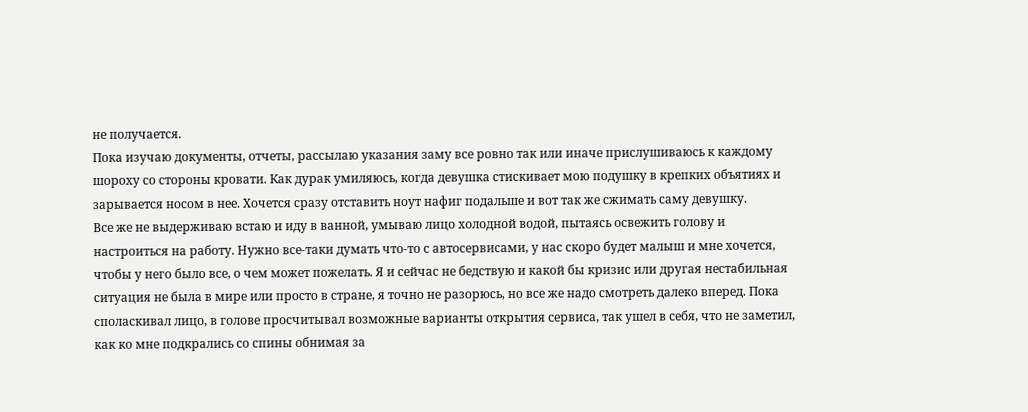не получается.
Пока изучаю документы, отчеты, рассылаю указания заму все ровно так или иначе прислушиваюсь к каждому шороху со стороны кровати. Как дурак умиляюсь, когда девушка стискивает мою подушку в крепких объятиях и зарывается носом в нее. Хочется сразу отставить ноут нафиг подальше и вот так же сжимать саму девушку.
Все же не выдерживаю встаю и иду в ванной, умываю лицо холодной водой, пытаясь освежить голову и настроиться на работу. Нужно все-таки думать что-то с автосервисами, у нас скоро будет малыш и мне хочется, чтобы у него было все, о чем может пожелать. Я и сейчас не бедствую и какой бы кризис или другая нестабильная ситуация не была в мире или просто в стране, я точно не разорюсь, но все же надо смотреть далеко вперед. Пока споласкивал лицо, в голове просчитывал возможные варианты открытия сервиса, так ушел в себя, что не заметил, как ко мне подкрались со спины обнимая за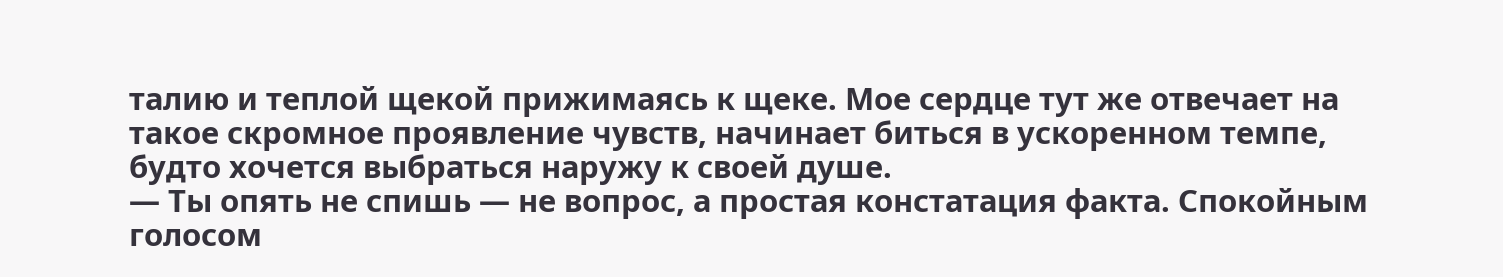талию и теплой щекой прижимаясь к щеке. Мое сердце тут же отвечает на такое скромное проявление чувств, начинает биться в ускоренном темпе, будто хочется выбраться наружу к своей душе.
— Ты опять не спишь — не вопрос, а простая констатация факта. Спокойным голосом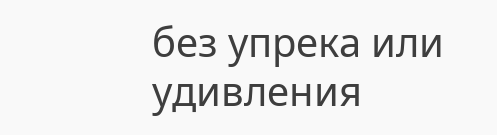без упрека или удивления